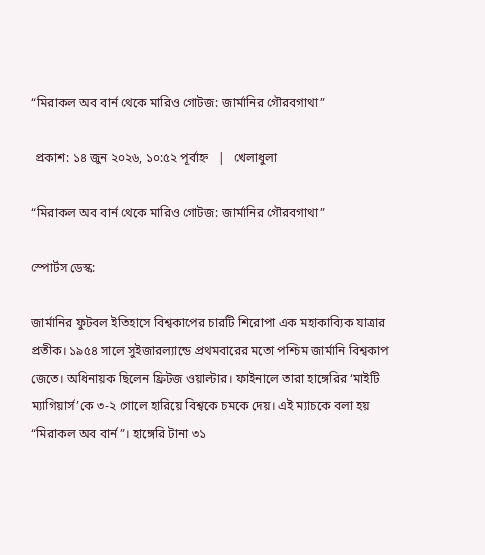“মিরাকল অব বার্ন থেকে মারিও গোটজ: জার্মানির গৌরবগাথা”

 প্রকাশ: ১৪ জুন ২০২৬, ১০:৫২ পূর্বাহ্ন   |   খেলাধুলা

“মিরাকল অব বার্ন থেকে মারিও গোটজ: জার্মানির গৌরবগাথা”

স্পোর্টস ডেস্ক:

জার্মানির ফুটবল ইতিহাসে বিশ্বকাপের চারটি শিরোপা এক মহাকাব্যিক যাত্রার প্রতীক। ১৯৫৪ সালে সুইজারল্যান্ডে প্রথমবারের মতো পশ্চিম জার্মানি বিশ্বকাপ জেতে। অধিনায়ক ছিলেন ফ্রিটজ ওয়াল্টার। ফাইনালে তারা হাঙ্গেরির ‘মাইটি ম্যাগিয়ার্স’কে ৩-২ গোলে হারিয়ে বিশ্বকে চমকে দেয়। এই ম্যাচকে বলা হয় “মিরাকল অব বার্ন”। হাঙ্গেরি টানা ৩১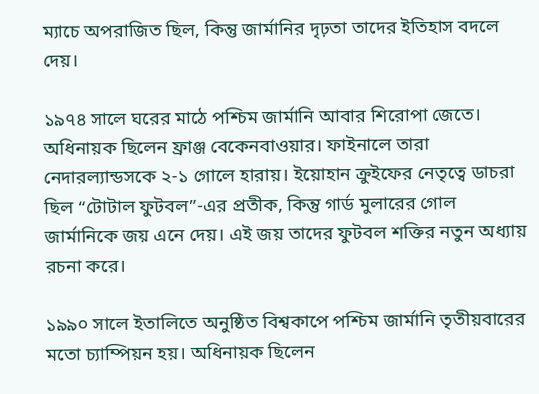ম্যাচে অপরাজিত ছিল, কিন্তু জার্মানির দৃঢ়তা তাদের ইতিহাস বদলে দেয়।

১৯৭৪ সালে ঘরের মাঠে পশ্চিম জার্মানি আবার শিরোপা জেতে। অধিনায়ক ছিলেন ফ্রাঞ্জ বেকেনবাওয়ার। ফাইনালে তারা নেদারল্যান্ডসকে ২-১ গোলে হারায়। ইয়োহান ক্রুইফের নেতৃত্বে ডাচরা ছিল “টোটাল ফুটবল”-এর প্রতীক, কিন্তু গার্ড মুলারের গোল জার্মানিকে জয় এনে দেয়। এই জয় তাদের ফুটবল শক্তির নতুন অধ্যায় রচনা করে।

১৯৯০ সালে ইতালিতে অনুষ্ঠিত বিশ্বকাপে পশ্চিম জার্মানি তৃতীয়বারের মতো চ্যাম্পিয়ন হয়। অধিনায়ক ছিলেন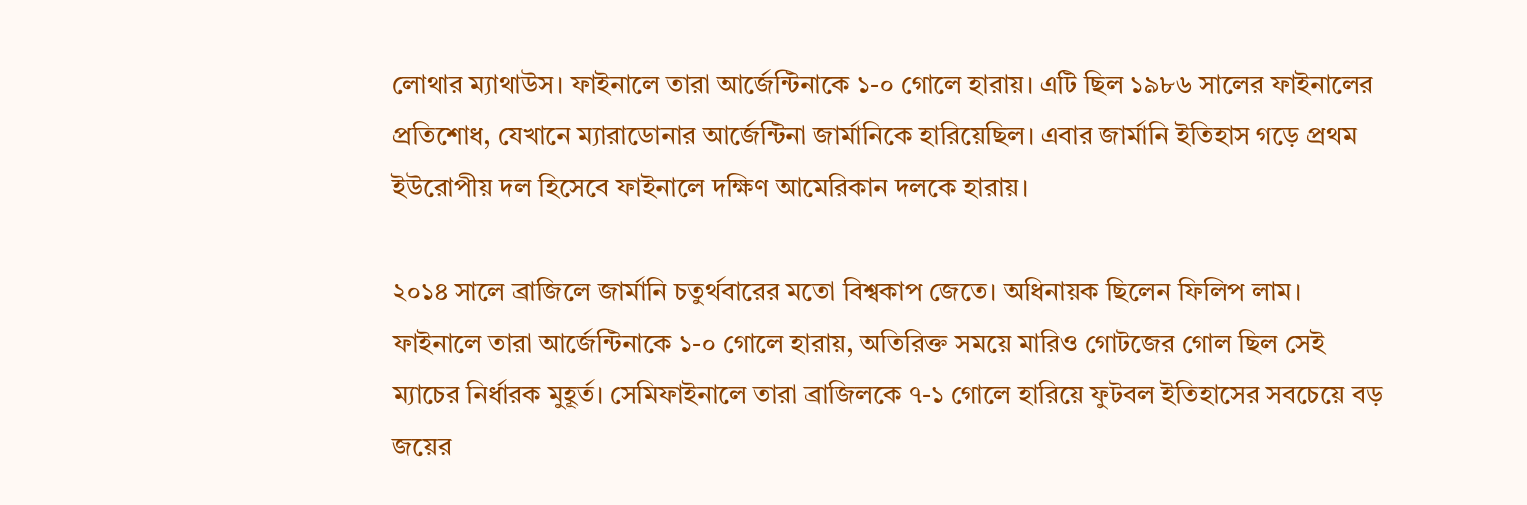লোথার ম্যাথাউস। ফাইনালে তারা আর্জেন্টিনাকে ১-০ গোলে হারায়। এটি ছিল ১৯৮৬ সালের ফাইনালের প্রতিশোধ, যেখানে ম্যারাডোনার আর্জেন্টিনা জার্মানিকে হারিয়েছিল। এবার জার্মানি ইতিহাস গড়ে প্রথম ইউরোপীয় দল হিসেবে ফাইনালে দক্ষিণ আমেরিকান দলকে হারায়।

২০১৪ সালে ব্রাজিলে জার্মানি চতুর্থবারের মতো বিশ্বকাপ জেতে। অধিনায়ক ছিলেন ফিলিপ লাম। ফাইনালে তারা আর্জেন্টিনাকে ১-০ গোলে হারায়, অতিরিক্ত সময়ে মারিও গোটজের গোল ছিল সেই ম্যাচের নির্ধারক মুহূর্ত। সেমিফাইনালে তারা ব্রাজিলকে ৭-১ গোলে হারিয়ে ফুটবল ইতিহাসের সবচেয়ে বড় জয়ের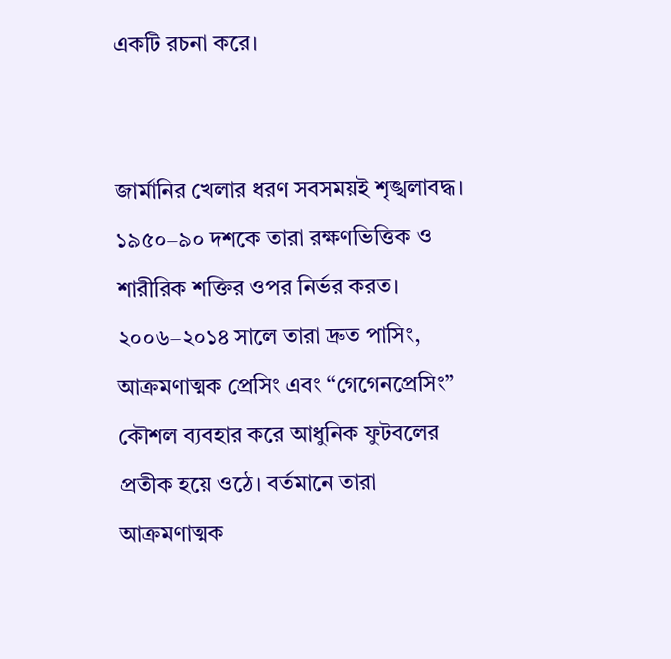একটি রচনা করে।


জার্মানির খেলার ধরণ সবসময়ই শৃঙ্খলাবদ্ধ। ১৯৫০–৯০ দশকে তারা রক্ষণভিত্তিক ও শারীরিক শক্তির ওপর নির্ভর করত। ২০০৬–২০১৪ সালে তারা দ্রুত পাসিং, আক্রমণাত্মক প্রেসিং এবং “গেগেনপ্রেসিং” কৌশল ব্যবহার করে আধুনিক ফুটবলের প্রতীক হয়ে ওঠে। বর্তমানে তারা আক্রমণাত্মক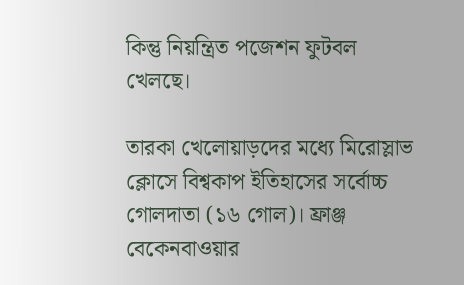কিন্তু নিয়ন্ত্রিত পজেশন ফুটবল খেলছে।

তারকা খেলোয়াড়দের মধ্যে মিরোস্লাভ ক্লোসে বিশ্বকাপ ইতিহাসের সর্বোচ্চ গোলদাতা (১৬ গোল)। ফ্রাঞ্জ বেকেনবাওয়ার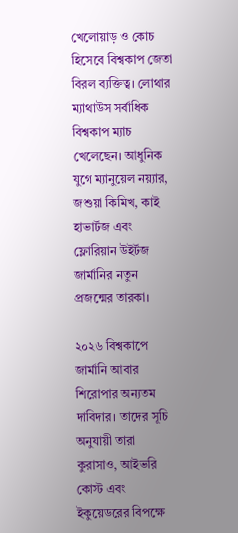খেলোয়াড় ও কোচ হিসেবে বিশ্বকাপ জেতা বিরল ব্যক্তিত্ব। লোথার ম্যাথাউস সর্বাধিক বিশ্বকাপ ম্যাচ খেলেছেন। আধুনিক যুগে ম্যানুয়েল নয়্যার, জশুয়া কিমিখ, কাই হাভার্টজ এবং ফ্লোরিয়ান উইর্টজ জার্মানির নতুন প্রজন্মের তারকা।

২০২৬ বিশ্বকাপে জার্মানি আবার শিরোপার অন্যতম দাবিদার। তাদের সূচি অনুযায়ী তারা কুরাসাও, আইভরি কোস্ট এবং ইকুয়েডরের বিপক্ষে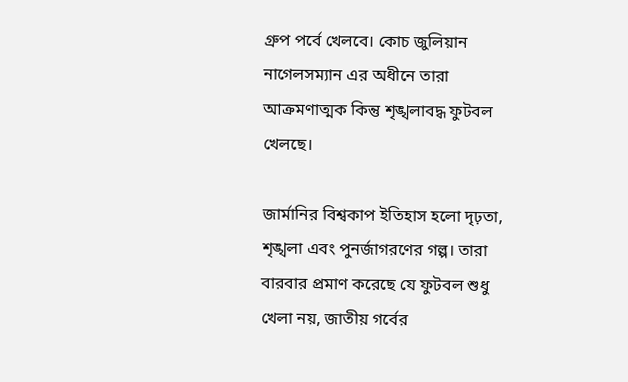গ্রুপ পর্বে খেলবে। কোচ জুলিয়ান নাগেলসম্যান এর অধীনে তারা আক্রমণাত্মক কিন্তু শৃঙ্খলাবদ্ধ ফুটবল খেলছে।

জার্মানির বিশ্বকাপ ইতিহাস হলো দৃঢ়তা, শৃঙ্খলা এবং পুনর্জাগরণের গল্প। তারা বারবার প্রমাণ করেছে যে ফুটবল শুধু খেলা নয়, জাতীয় গর্বের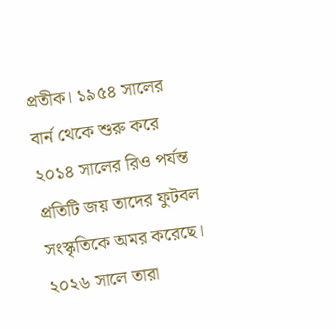প্রতীক। ১৯৫৪ সালের বার্ন থেকে শুরু করে ২০১৪ সালের রিও পর্যন্ত প্রতিটি জয় তাদের ফুটবল সংস্কৃতিকে অমর করেছে। ২০২৬ সালে তারা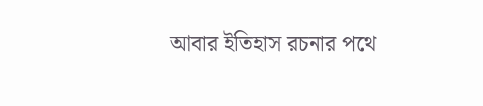আবার ইতিহাস রচনার পথে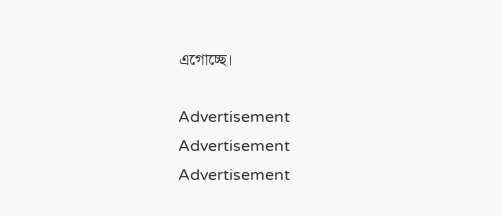এগোচ্ছে।

Advertisement
Advertisement
Advertisement